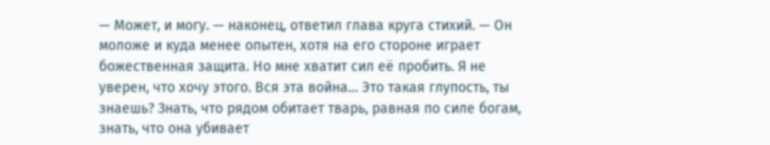— Может, и могу. — наконец, ответил глава круга стихий. — Он моложе и куда менее опытен, хотя на его стороне играет божественная защита. Но мне хватит сил её пробить. Я не уверен, что хочу этого. Вся эта война… Это такая глупость, ты знаешь? Знать, что рядом обитает тварь, равная по силе богам, знать, что она убивает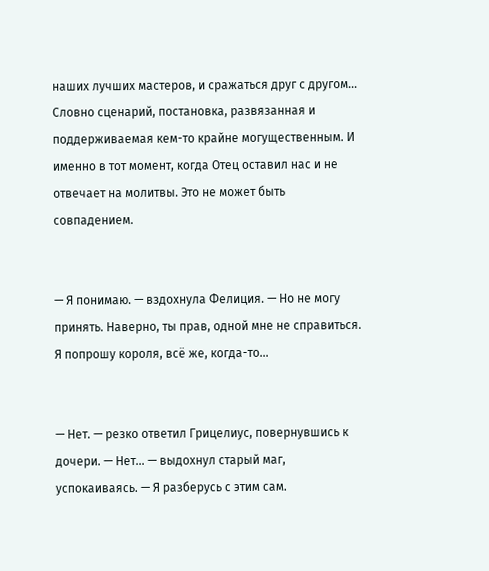наших лучших мастеров, и сражаться друг с другом… Словно сценарий, постановка, развязанная и поддерживаемая кем-то крайне могущественным. И именно в тот момент, когда Отец оставил нас и не отвечает на молитвы. Это не может быть совпадением.


— Я понимаю. — вздохнула Фелиция. — Но не могу принять. Наверно, ты прав, одной мне не справиться. Я попрошу короля, всё же, когда-то…


— Нет. — резко ответил Грицелиус, повернувшись к дочери. — Нет… — выдохнул старый маг, успокаиваясь. — Я разберусь с этим сам.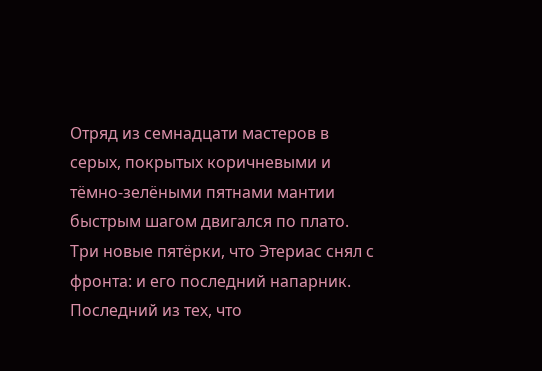Отряд из семнадцати мастеров в серых, покрытых коричневыми и тёмно-зелёными пятнами мантии быстрым шагом двигался по плато. Три новые пятёрки, что Этериас снял с фронта: и его последний напарник. Последний из тех, что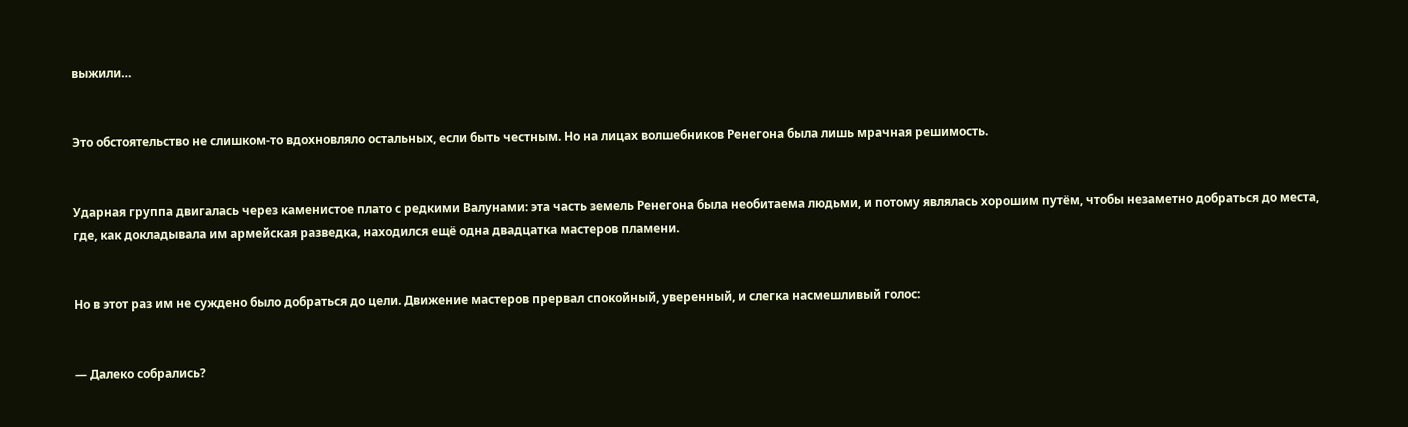выжили…


Это обстоятельство не слишком-то вдохновляло остальных, если быть честным. Но на лицах волшебников Ренегона была лишь мрачная решимость.


Ударная группа двигалась через каменистое плато с редкими Валунами: эта часть земель Ренегона была необитаема людьми, и потому являлась хорошим путём, чтобы незаметно добраться до места, где, как докладывала им армейская разведка, находился ещё одна двадцатка мастеров пламени.


Но в этот раз им не суждено было добраться до цели. Движение мастеров прервал спокойный, уверенный, и слегка насмешливый голос:


— Далеко собрались?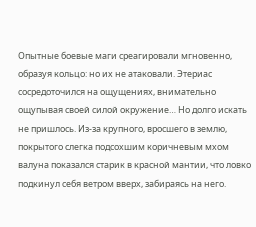Опытные боевые маги среагировали мгновенно, образуя кольцо: но их не атаковали. Этериас сосредоточился на ощущениях, внимательно ощупывая своей силой окружение… Но долго искать не пришлось. Из-за крупного, вросшего в землю, покрытого слегка подсохшим коричневым мхом валуна показался старик в красной мантии, что ловко подкинул себя ветром вверх, забираясь на него.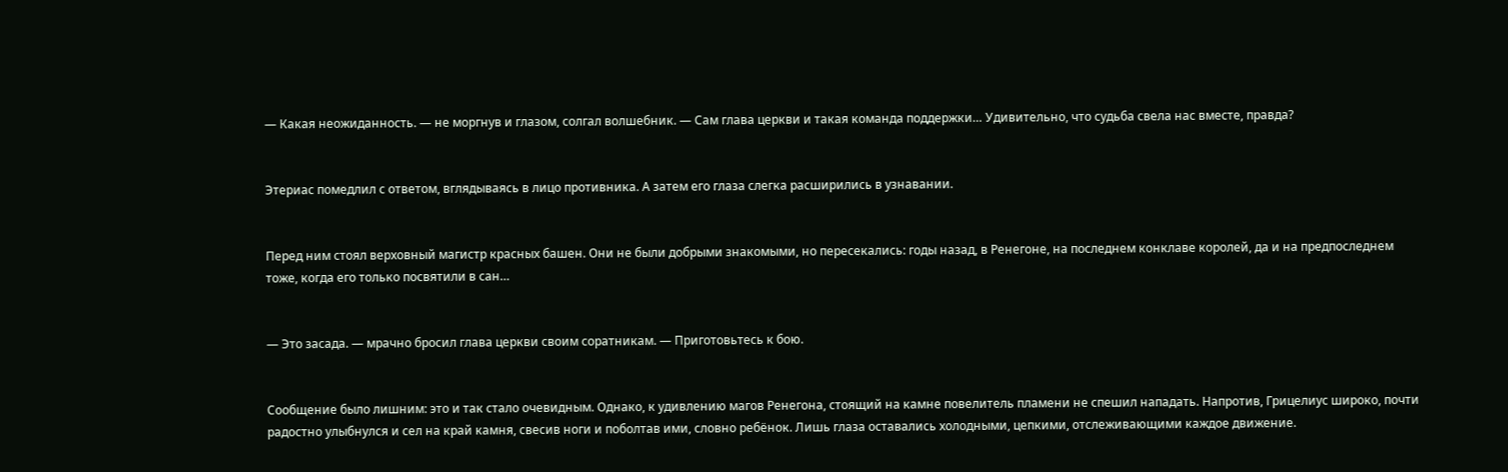— Какая неожиданность. — не моргнув и глазом, солгал волшебник. — Сам глава церкви и такая команда поддержки… Удивительно, что судьба свела нас вместе, правда?


Этериас помедлил с ответом, вглядываясь в лицо противника. А затем его глаза слегка расширились в узнавании.


Перед ним стоял верховный магистр красных башен. Они не были добрыми знакомыми, но пересекались: годы назад, в Ренегоне, на последнем конклаве королей, да и на предпоследнем тоже, когда его только посвятили в сан…


— Это засада. — мрачно бросил глава церкви своим соратникам. — Приготовьтесь к бою.


Сообщение было лишним: это и так стало очевидным. Однако, к удивлению магов Ренегона, стоящий на камне повелитель пламени не спешил нападать. Напротив, Грицелиус широко, почти радостно улыбнулся и сел на край камня, свесив ноги и поболтав ими, словно ребёнок. Лишь глаза оставались холодными, цепкими, отслеживающими каждое движение.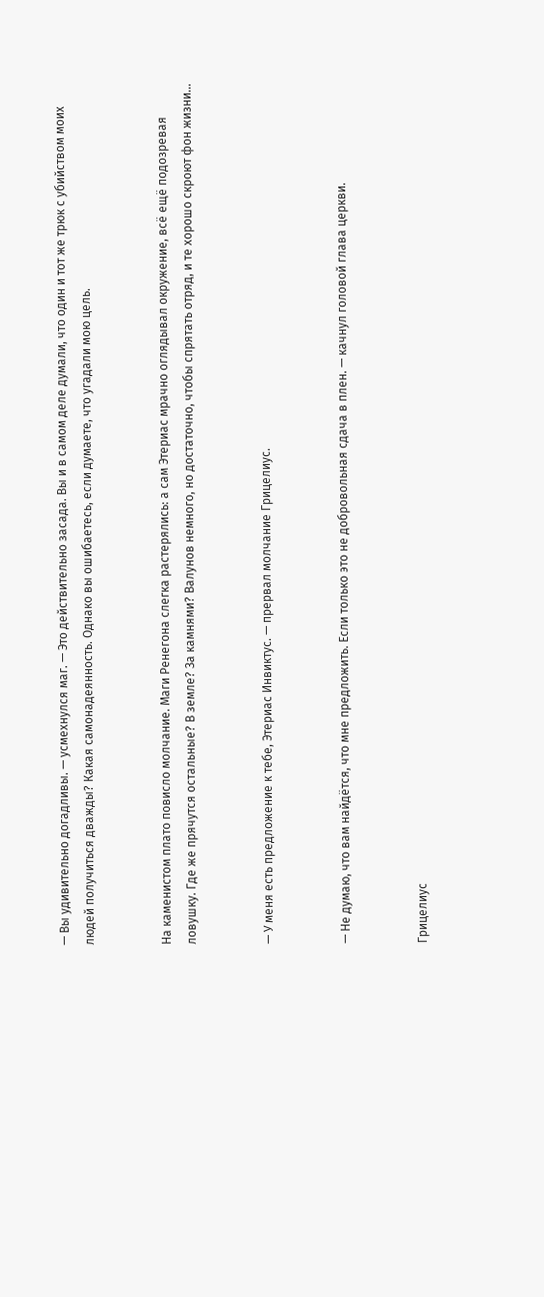— Вы удивительно догадливы. — усмехнулся маг. — Это действительно засада. Вы и в самом деле думали, что один и тот же трюк с убийством моих людей получиться дважды? Какая самонадеянность. Однако вы ошибаетесь, если думаете, что угадали мою цель.


На каменистом плато повисло молчание. Маги Ренегона слегка растерялись: а сам Этериас мрачно оглядывал окружение, всё ещё подозревая ловушку. Где же прячутся остальные? В земле? За камнями? Валунов немного, но достаточно, чтобы спрятать отряд, и те хорошо скроют фон жизни…


— У меня есть предложение к тебе, Этериас Инвиктус. — прервал молчание Грицелиус.


— Не думаю, что вам найдётся, что мне предложить. Если только это не добровольная сдача в плен. — качнул головой глава церкви.


Грицелиус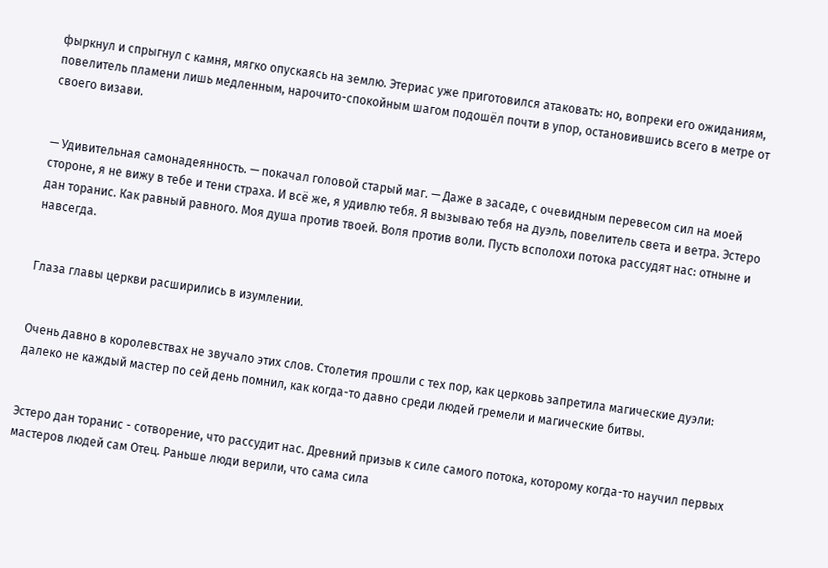фыркнул и спрыгнул с камня, мягко опускаясь на землю. Этериас уже приготовился атаковать: но, вопреки его ожиданиям, повелитель пламени лишь медленным, нарочито-спокойным шагом подошёл почти в упор, остановившись всего в метре от своего визави.


— Удивительная самонадеянность. — покачал головой старый маг. — Даже в засаде, с очевидным перевесом сил на моей стороне, я не вижу в тебе и тени страха. И всё же, я удивлю тебя. Я вызываю тебя на дуэль, повелитель света и ветра. Эстеро дан торанис. Как равный равного. Моя душа против твоей. Воля против воли. Пусть всполохи потока рассудят нас: отныне и навсегда.


Глаза главы церкви расширились в изумлении.


Очень давно в королевствах не звучало этих слов. Столетия прошли с тех пор, как церковь запретила магические дуэли: далеко не каждый мастер по сей день помнил, как когда-то давно среди людей гремели и магические битвы.


Эстеро дан торанис - сотворение, что рассудит нас. Древний призыв к силе самого потока, которому когда-то научил первых мастеров людей сам Отец. Раньше люди верили, что сама сила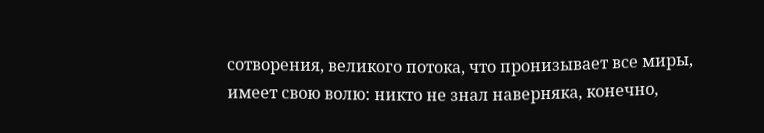сотворения, великого потока, что пронизывает все миры, имеет свою волю: никто не знал наверняка, конечно,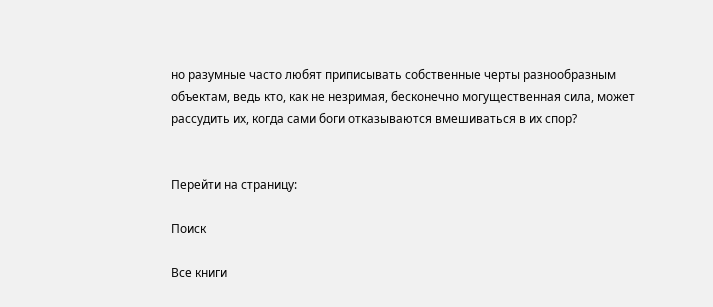но разумные часто любят приписывать собственные черты разнообразным объектам, ведь кто, как не незримая, бесконечно могущественная сила, может рассудить их, когда сами боги отказываются вмешиваться в их спор?


Перейти на страницу:

Поиск

Все книги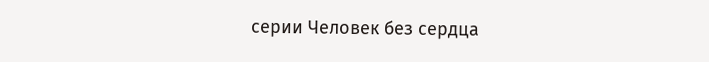серии Человек без сердца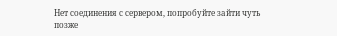Нет соединения с сервером, попробуйте зайти чуть позже